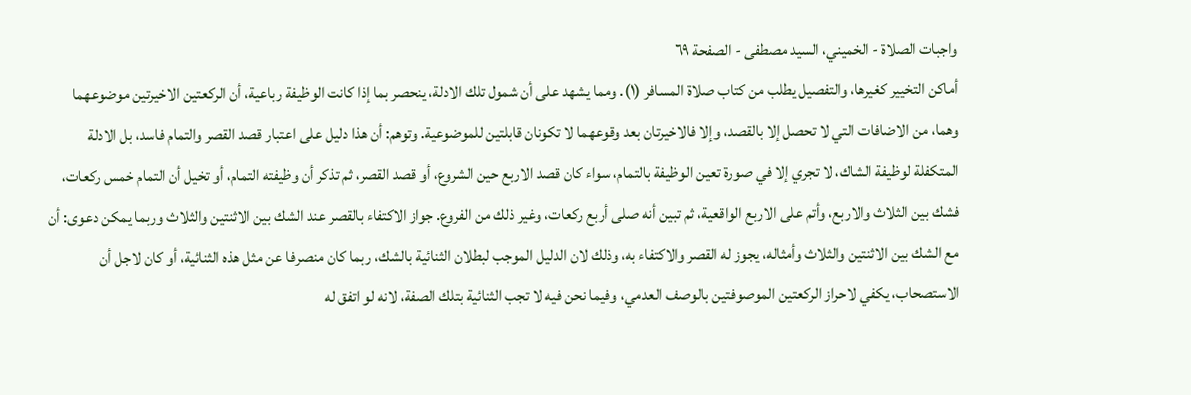واجبات الصلاة - الخميني، السيد مصطفى - الصفحة ٦٩
أماكن التخيير كغيرها، والتفصيل يطلب من كتاب صلاة المسافر (١). ومما يشهد على أن شمول تلك الادلة، ينحصر بما إذا كانت الوظيفة رباعية، أن الركعتين الاخيرتين موضوعهما وهما، من الاضافات التي لا تحصل إلا بالقصد، وإلا فالاخيرتان بعد وقوعهما لا تكونان قابلتين للموضوعية. وتوهم: أن هذا دليل على اعتبار قصد القصر والتمام فاسد، بل الادلة المتكفلة لوظيفة الشاك، لا تجري إلا في صورة تعين الوظيفة بالتمام، سواء كان قصد الاربع حين الشروع، أو قصد القصر، ثم تذكر أن وظيفته التمام، أو تخيل أن التمام خمس ركعات، فشك بين الثلاث والاربع، وأتم على الاربع الواقعية، ثم تبين أنه صلى أربع ركعات، وغير ذلك من الفروع. جواز الاكتفاء بالقصر عند الشك بين الاثنتين والثلاث وربما يمكن دعوى: أن مع الشك بين الاثنتين والثلاث وأمثاله، يجوز له القصر والاكتفاء به، وذلك لان الدليل الموجب لبطلان الثنائية بالشك، ربما كان منصرفا عن مثل هذه الثنائية، أو كان لاجل أن الاستصحاب، يكفي لاحراز الركعتين الموصوفتين بالوصف العدمي، وفيما نحن فيه لا تجب الثنائية بتلك الصفة، لانه لو اتفق له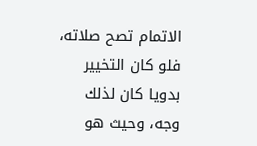الاتمام تصح صلاته، فلو كان التخيير بدويا كان لذلك وجه، وحيث هو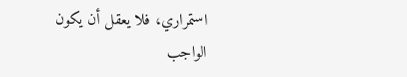استمراري، فلا يعقل أن يكون الواجب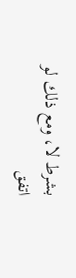بشرط لا، ومع ذلك لو اتفق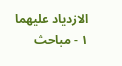الازدياد عليهما ١ - مباحث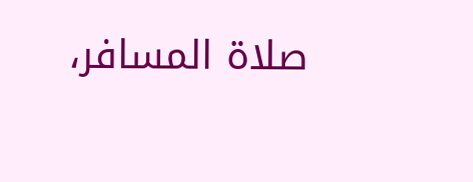صلاة المسافر،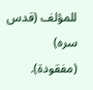للمؤلف (قدس سره) (مفقودة).